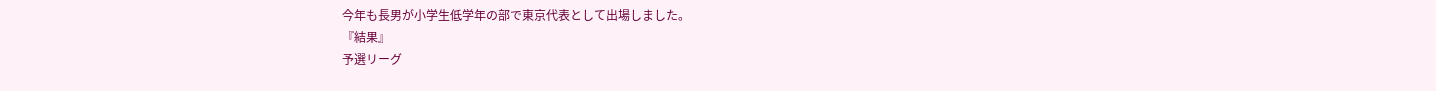今年も長男が小学生低学年の部で東京代表として出場しました。
『結果』
予選リーグ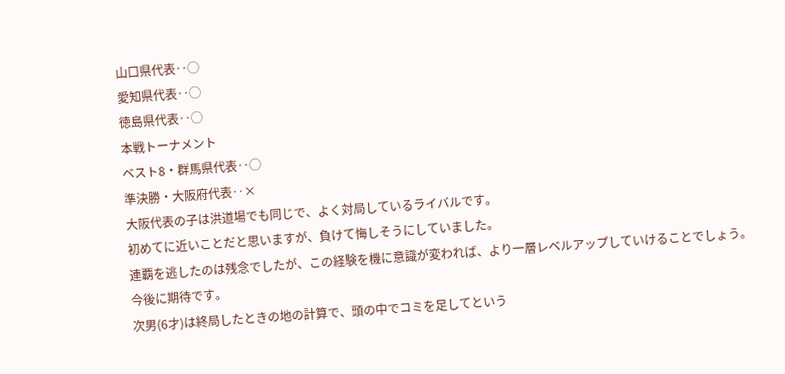山口県代表‥◯
愛知県代表‥◯
徳島県代表‥◯
本戦トーナメント
ベスト8・群馬県代表‥◯
準決勝・大阪府代表‥×
大阪代表の子は洪道場でも同じで、よく対局しているライバルです。
初めてに近いことだと思いますが、負けて悔しそうにしていました。
連覇を逃したのは残念でしたが、この経験を機に意識が変われば、より一層レベルアップしていけることでしょう。
今後に期待です。
次男(6才)は終局したときの地の計算で、頭の中でコミを足してという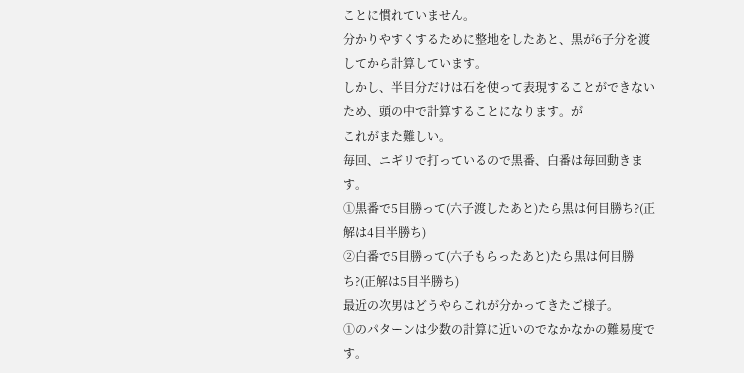ことに慣れていません。
分かりやすくするために整地をしたあと、黒が6子分を渡してから計算しています。
しかし、半目分だけは石を使って表現することができないため、頭の中で計算することになります。が
これがまた難しい。
毎回、ニギリで打っているので黒番、白番は毎回動きます。
①黒番で5目勝って(六子渡したあと)たら黒は何目勝ち?(正解は4目半勝ち)
②白番で5目勝って(六子もらったあと)たら黒は何目勝ち?(正解は5目半勝ち)
最近の次男はどうやらこれが分かってきたご様子。
①のパターンは少数の計算に近いのでなかなかの難易度です。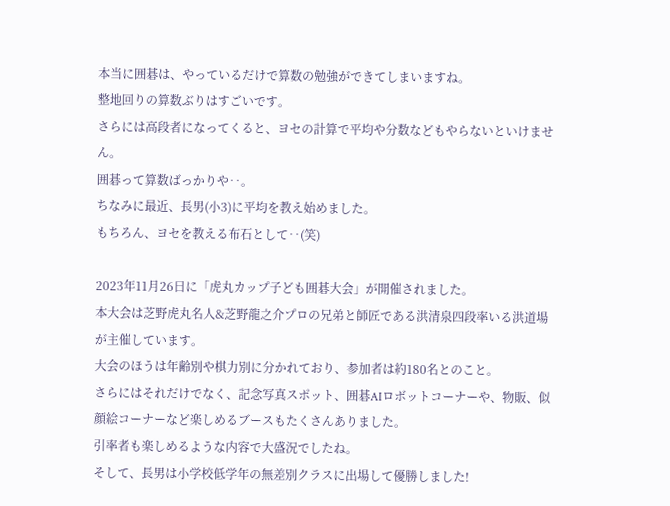本当に囲碁は、やっているだけで算数の勉強ができてしまいますね。
整地回りの算数ぶりはすごいです。
さらには高段者になってくると、ヨセの計算で平均や分数などもやらないといけません。
囲碁って算数ばっかりや‥。
ちなみに最近、長男(小3)に平均を教え始めました。
もちろん、ヨセを教える布石として‥(笑)

2023年11月26日に「虎丸カップ子ども囲碁大会」が開催されました。
本大会は芝野虎丸名人&芝野龍之介プロの兄弟と師匠である洪清泉四段率いる洪道場が主催しています。
大会のほうは年齢別や棋力別に分かれており、参加者は約180名とのこと。
さらにはそれだけでなく、記念写真スポット、囲碁AIロボットコーナーや、物販、似顔絵コーナーなど楽しめるブースもたくさんありました。
引率者も楽しめるような内容で大盛況でしたね。
そして、長男は小学校低学年の無差別クラスに出場して優勝しました!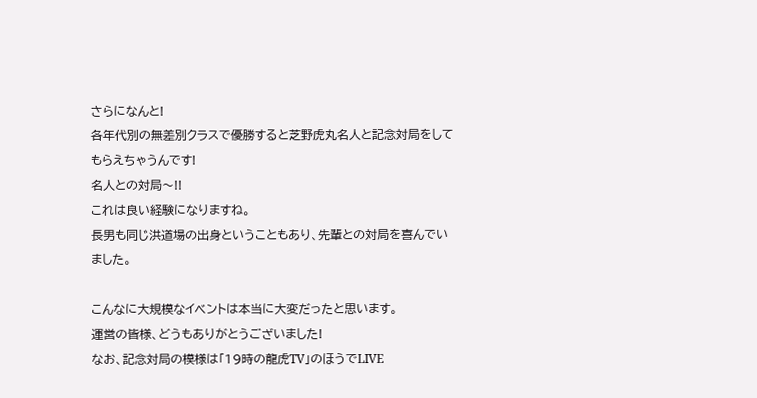さらになんと!
各年代別の無差別クラスで優勝すると芝野虎丸名人と記念対局をしてもらえちゃうんです!
名人との対局〜!!
これは良い経験になりますね。
長男も同じ洪道場の出身ということもあり、先輩との対局を喜んでいました。

こんなに大規模なイベントは本当に大変だったと思います。
運営の皆様、どうもありがとうございました!
なお、記念対局の模様は「19時の龍虎TV」のほうでLIVE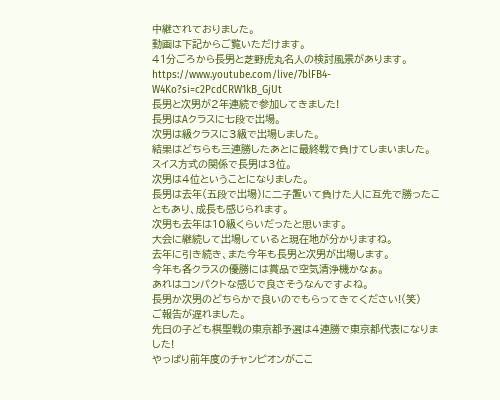中継されておりました。
動画は下記からご覧いただけます。
41分ごろから長男と芝野虎丸名人の検討風景があります。
https://www.youtube.com/live/7blFB4-W4Ko?si=c2PcdCRW1kB_GjUt
長男と次男が2年連続で参加してきました!
長男はAクラスに七段で出場。
次男は級クラスに3級で出場しました。
結果はどちらも三連勝したあとに最終戦で負けてしまいました。
スイス方式の関係で長男は3位。
次男は4位ということになりました。
長男は去年(五段で出場)に二子置いて負けた人に互先で勝ったこともあり、成長も感じられます。
次男も去年は10級くらいだったと思います。
大会に継続して出場していると現在地が分かりますね。
去年に引き続き、また今年も長男と次男が出場します。
今年も各クラスの優勝には賞品で空気清浄機かなぁ。
あれはコンパクトな感じで良さそうなんですよね。
長男か次男のどちらかで良いのでもらってきてください!(笑)
ご報告が遅れました。
先日の子ども棋聖戦の東京都予選は4連勝で東京都代表になりました!
やっぱり前年度のチャンピオンがここ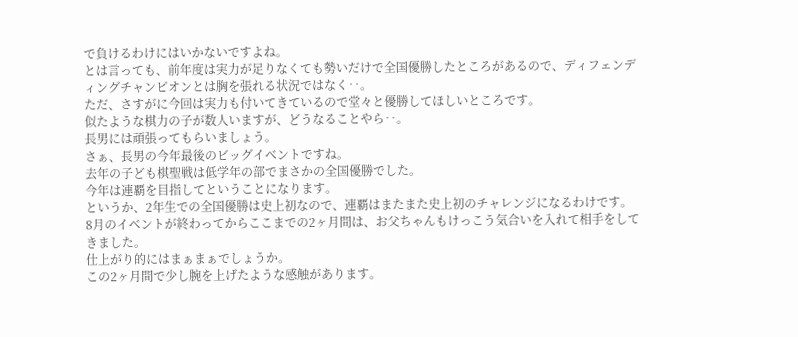で負けるわけにはいかないですよね。
とは言っても、前年度は実力が足りなくても勢いだけで全国優勝したところがあるので、ディフェンディングチャンピオンとは胸を張れる状況ではなく‥。
ただ、さすがに今回は実力も付いてきているので堂々と優勝してほしいところです。
似たような棋力の子が数人いますが、どうなることやら‥。
長男には頑張ってもらいましょう。
さぁ、長男の今年最後のビッグイベントですね。
去年の子ども棋聖戦は低学年の部でまさかの全国優勝でした。
今年は連覇を目指してということになります。
というか、2年生での全国優勝は史上初なので、連覇はまたまた史上初のチャレンジになるわけです。
8月のイベントが終わってからここまでの2ヶ月間は、お父ちゃんもけっこう気合いを入れて相手をしてきました。
仕上がり的にはまぁまぁでしょうか。
この2ヶ月間で少し腕を上げたような感触があります。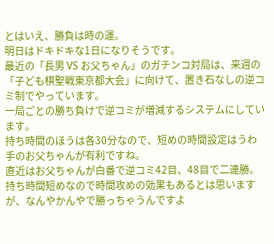とはいえ、勝負は時の運。
明日はドキドキな1日になりそうです。
最近の「長男 VS お父ちゃん」のガチンコ対局は、来週の「子ども棋聖戦東京都大会」に向けて、置き石なしの逆コミ制でやっています。
一局ごとの勝ち負けで逆コミが増減するシステムにしています。
持ち時間のほうは各30分なので、短めの時間設定はうわ手のお父ちゃんが有利ですね。
直近はお父ちゃんが白番で逆コミ42目、48目で二連勝。
持ち時間短めなので時間攻めの効果もあるとは思いますが、なんやかんやで勝っちゃうんですよ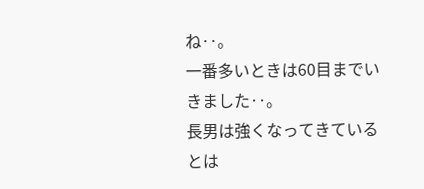ね‥。
一番多いときは60目までいきました‥。
長男は強くなってきているとは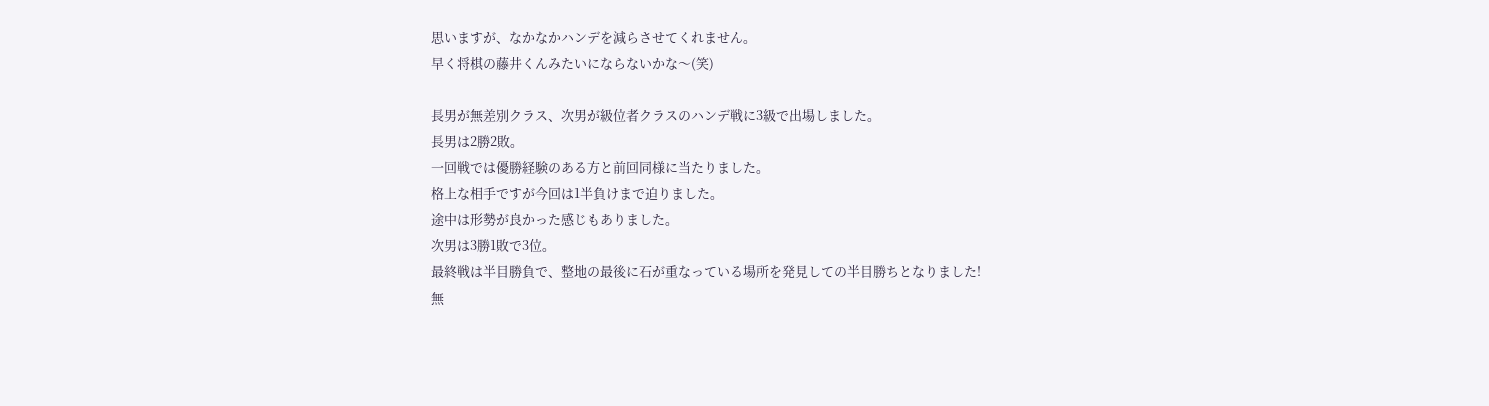思いますが、なかなかハンデを減らさせてくれません。
早く将棋の藤井くんみたいにならないかな〜(笑)

長男が無差別クラス、次男が級位者クラスのハンデ戦に3級で出場しました。
長男は2勝2敗。
一回戦では優勝経験のある方と前回同様に当たりました。
格上な相手ですが今回は1半負けまで迫りました。
途中は形勢が良かった感じもありました。
次男は3勝1敗で3位。
最終戦は半目勝負で、整地の最後に石が重なっている場所を発見しての半目勝ちとなりました!
無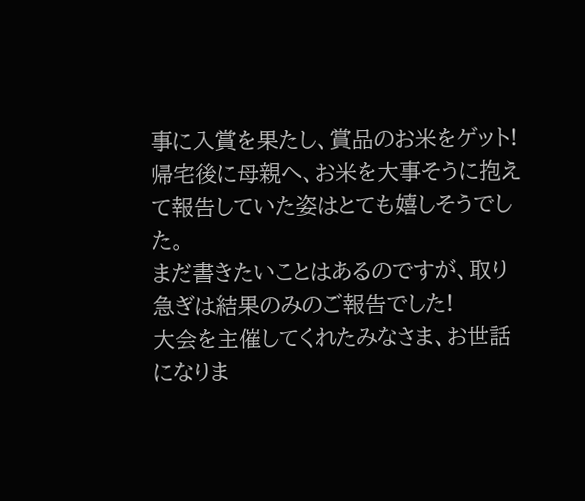事に入賞を果たし、賞品のお米をゲット!
帰宅後に母親へ、お米を大事そうに抱えて報告していた姿はとても嬉しそうでした。
まだ書きたいことはあるのですが、取り急ぎは結果のみのご報告でした!
大会を主催してくれたみなさま、お世話になりま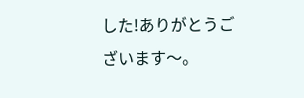した!ありがとうございます〜。